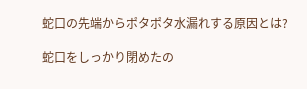蛇口の先端からポタポタ水漏れする原因とは?

蛇口をしっかり閉めたの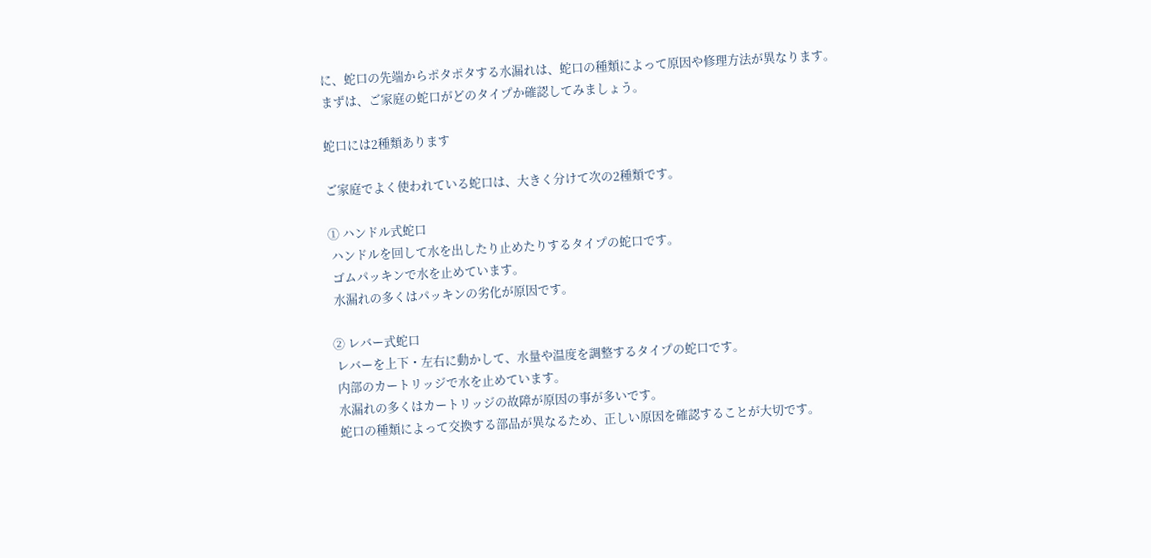に、蛇口の先端からポタポタする水漏れは、蛇口の種類によって原因や修理方法が異なります。
まずは、ご家庭の蛇口がどのタイプか確認してみましょう。

蛇口には2種類あります

ご家庭でよく使われている蛇口は、大きく分けて次の2種類です。

① ハンドル式蛇口
 ハンドルを回して水を出したり止めたりするタイプの蛇口です。
 ゴムパッキンで水を止めています。
 水漏れの多くはパッキンの劣化が原因です。

② レバー式蛇口
 レバーを上下・左右に動かして、水量や温度を調整するタイプの蛇口です。
 内部のカートリッジで水を止めています。
 水漏れの多くはカートリッジの故障が原因の事が多いです。
 蛇口の種類によって交換する部品が異なるため、正しい原因を確認することが大切です。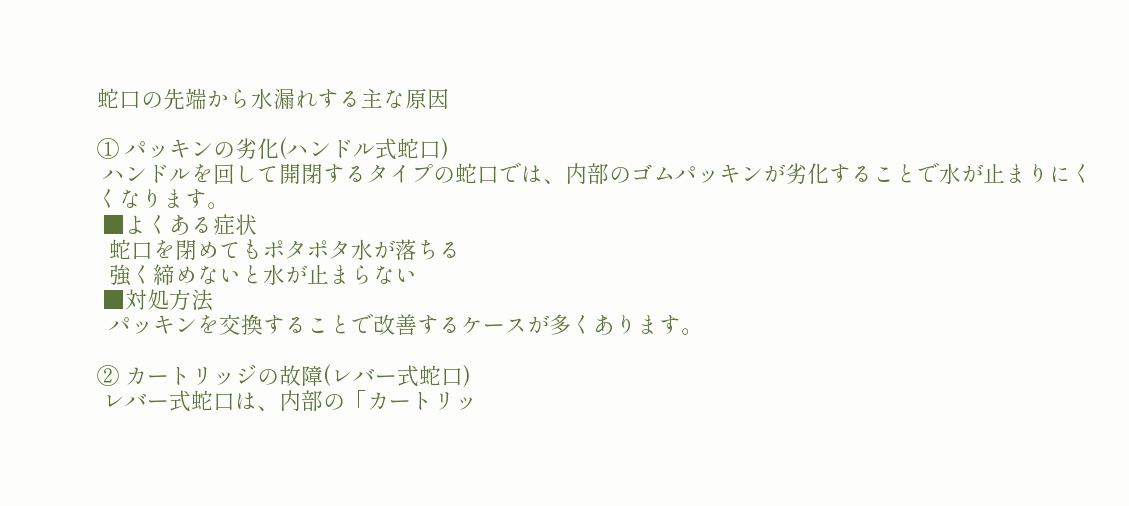蛇口の先端から水漏れする主な原因

① パッキンの劣化(ハンドル式蛇口)
 ハンドルを回して開閉するタイプの蛇口では、内部のゴムパッキンが劣化することで水が止まりにくくなります。
 ■よくある症状
  蛇口を閉めてもポタポタ水が落ちる
  強く締めないと水が止まらない
 ■対処方法
  パッキンを交換することで改善するケースが多くあります。

② カートリッジの故障(レバー式蛇口)
 レバー式蛇口は、内部の「カートリッ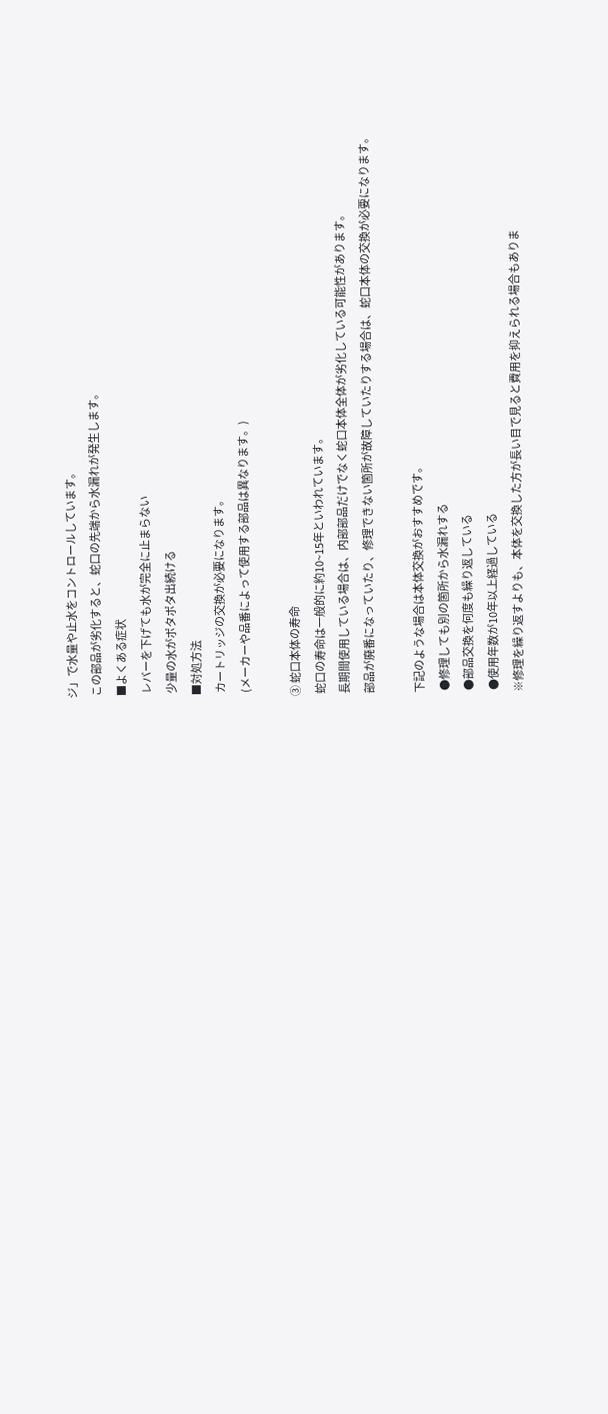ジ」で水量や止水をコントロールしています。
 この部品が劣化すると、蛇口の先端から水漏れが発生します。
 ■よくある症状
  レバーを下げても水が完全に止まらない
  少量の水がポタポタ出続ける
 ■対処方法
  カートリッジの交換が必要になります。
  (メーカーや品番によって使用する部品は異なります。)

③ 蛇口本体の寿命
 蛇口の寿命は一般的に約10~15年といわれています。
 長期間使用している場合は、内部部品だけでなく蛇口本体全体が劣化している可能性があります。
 部品が廃番になっていたり、修理できない箇所が故障していたりする場合は、蛇口本体の交換が必要になります。

 下記のような場合は本体交換がおすすめです。
  ●修理しても別の箇所から水漏れする
  ●部品交換を何度も繰り返している
  ●使用年数が10年以上経過している
 ※修理を繰り返すよりも、本体を交換した方が長い目で見ると費用を抑えられる場合もありま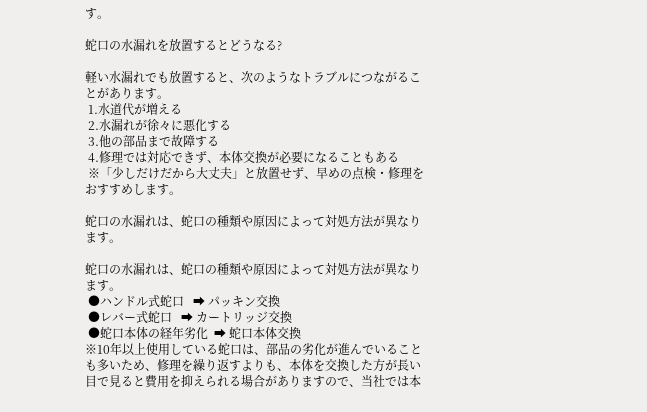す。

蛇口の水漏れを放置するとどうなる?

軽い水漏れでも放置すると、次のようなトラブルにつながることがあります。
 1.水道代が増える
 2.水漏れが徐々に悪化する
 3.他の部品まで故障する
 4.修理では対応できず、本体交換が必要になることもある
 ※「少しだけだから大丈夫」と放置せず、早めの点検・修理をおすすめします。

蛇口の水漏れは、蛇口の種類や原因によって対処方法が異なります。

蛇口の水漏れは、蛇口の種類や原因によって対処方法が異なります。
 ●ハンドル式蛇口   ➡ パッキン交換
 ●レバー式蛇口   ➡ カートリッジ交換
 ●蛇口本体の経年劣化  ➡ 蛇口本体交換
※10年以上使用している蛇口は、部品の劣化が進んでいることも多いため、修理を繰り返すよりも、本体を交換した方が長い目で見ると費用を抑えられる場合がありますので、当社では本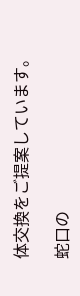体交換をご提案しています。

蛇口の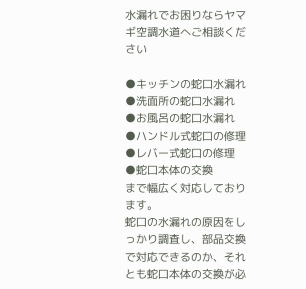水漏れでお困りならヤマギ空調水道へご相談ください

●キッチンの蛇口水漏れ
●洗面所の蛇口水漏れ
●お風呂の蛇口水漏れ
●ハンドル式蛇口の修理
●レバー式蛇口の修理
●蛇口本体の交換
まで幅広く対応しております。
蛇口の水漏れの原因をしっかり調査し、部品交換で対応できるのか、それとも蛇口本体の交換が必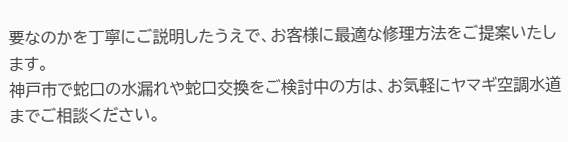要なのかを丁寧にご説明したうえで、お客様に最適な修理方法をご提案いたします。
神戸市で蛇口の水漏れや蛇口交換をご検討中の方は、お気軽にヤマギ空調水道までご相談ください。